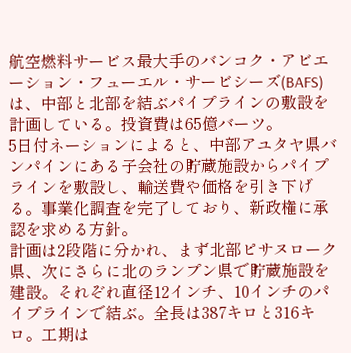航空燃料サービス最大手のバンコク・アビエーション・フューエル・サービシーズ(BAFS)は、中部と北部を結ぶパイプラインの敷設を計画している。投資費は65億バーツ。
5日付ネーションによると、中部アユタヤ県バンパインにある子会社の貯蔵施設からパイプラインを敷設し、輸送費や価格を引き下げる。事業化調査を完了しており、新政権に承認を求める方針。
計画は2段階に分かれ、まず北部ピサヌローク県、次にさらに北のランプン県で貯蔵施設を建設。それぞれ直径12インチ、10インチのパイプラインで結ぶ。全長は387キロと316キロ。工期は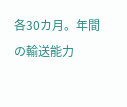各30カ月。年間の輸送能力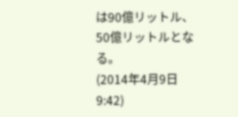は90億リットル、50億リットルとなる。
(2014年4月9日 9:42)